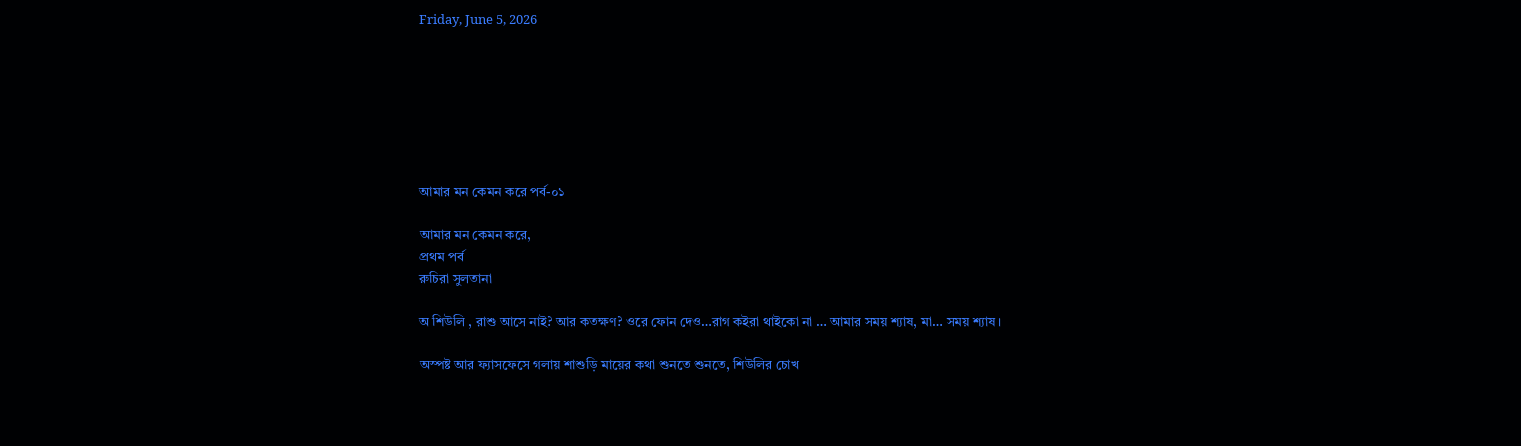Friday, June 5, 2026







আমার মন কেমন করে পর্ব-০১

আমার মন কেমন করে,
প্রথম পর্ব
রুচিরা সুলতানা

অ শিউলি , রাশু আসে নাই? আর কতক্ষণ? ওরে ফোন দেও…রাগ কইরা থাইকো না … আমার সময় শ্যাষ, মা… সময় শ্যাষ।

অস্পষ্ট আর ফ্যাসফেসে গলায় শাশুড়ি মায়ের কথা শুনতে শুনতে, শিউলির চোখ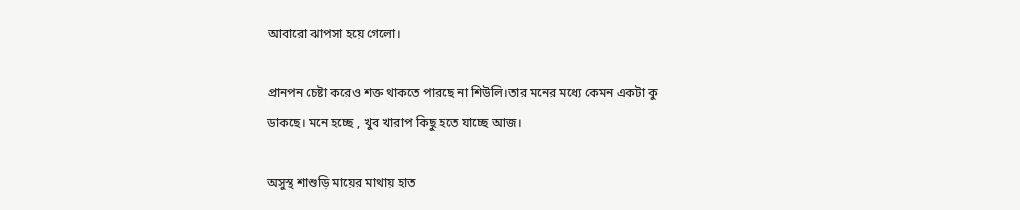আবারো ঝাপসা হয়ে গেলো।

প্রানপন চেষ্টা করেও শক্ত থাকতে পারছে না শিউলি।তার মনের মধ্যে কেমন একটা কু ডাকছে। মনে হচ্ছে , খুব খারাপ কিছু হতে যাচ্ছে আজ।

অসুস্থ শাশুড়ি মায়ের মাথায় হাত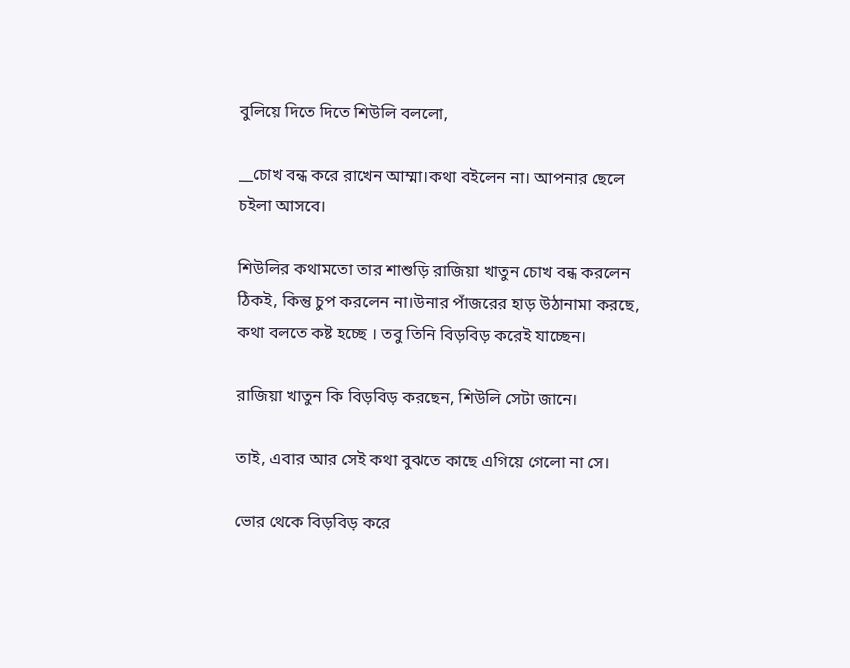বুলিয়ে দিতে দিতে শিউলি বললো,

__চোখ বন্ধ করে রাখেন আম্মা।কথা ব‌ইলেন না। আপনার ছেলে চ‌ইলা আসবে।

শিউলির কথামতো তার শাশুড়ি রাজিয়া খাতুন চোখ বন্ধ করলেন ঠিকই, কিন্তু চুপ করলেন না।উনার পাঁজরের হাড় উঠানামা করছে, কথা বলতে কষ্ট হচ্ছে । তবু তিনি বিড়বিড় করেই যাচ্ছেন।

রাজিয়া খাতুন কি বিড়বিড় করছেন, শিউলি সেটা জানে।

তাই, এবার আর সেই কথা বুঝতে কাছে এগিয়ে গেলো না সে।

ভোর থেকে বিড়বিড় করে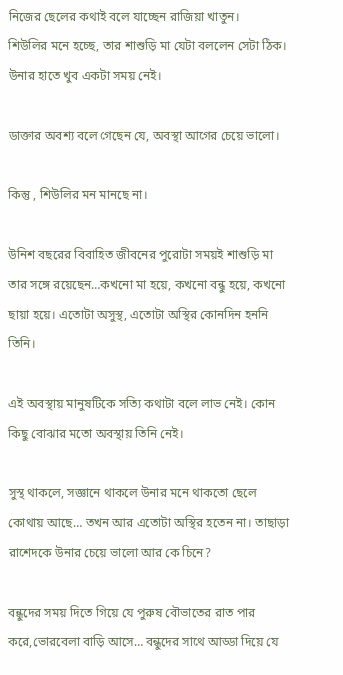নিজের ছেলের কথাই বলে যাচ্ছেন রাজিয়া খাতুন।
শিউলির মনে হচ্ছে, তার শাশুড়ি মা যেটা বললেন সেটা ঠিক। উনার হাতে খুব একটা সময় নেই।

ডাক্তার অবশ্য বলে গেছেন যে, অবস্থা আগের চেয়ে ভালো।

কিন্তু , শিউলির মন মানছে না।

উনিশ বছরের বিবাহিত জীবনের পুরোটা সময়ই শাশুড়ি মা তার সঙ্গে রয়েছেন…কখনো মা হয়ে, কখনো বন্ধু হয়ে, কখনো ছায়া হয়ে। এতোটা অসুস্থ, এতোটা অস্থির কোনদিন হননি তিনি।

এই অবস্থায় মানুষটিকে সত্যি কথাটা বলে লাভ নেই। কোন কিছু বোঝার মতো অবস্থায় তিনি নেই।

সুস্থ থাকলে, সজ্ঞানে থাকলে উনার মনে থাকতো ছেলে কোথায় আছে… তখন আর এতোটা অস্থির হতেন না। তাছাড়া রাশেদকে উনার চেয়ে ভালো আর কে চিনে?

বন্ধুদের সময় দিতে গিয়ে যে পুরুষ বৌভাতের রাত পার করে,ভোরবেলা বাড়ি আসে… বন্ধুদের সাথে আড্ডা দিয়ে যে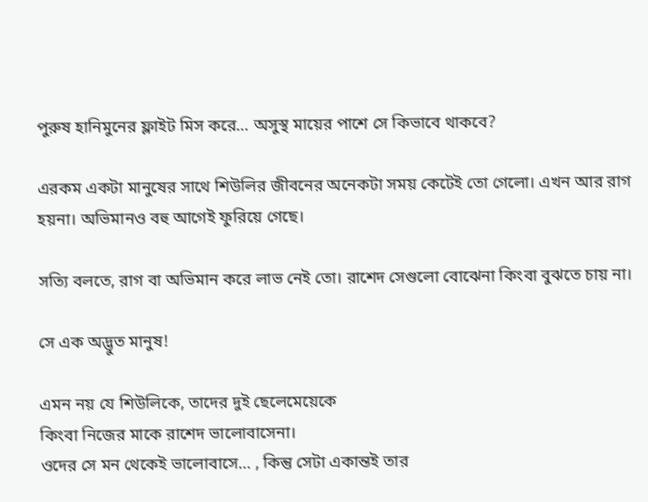পুরুষ হানিমুনের ফ্লাইট মিস করে… অসুস্থ মায়ের পাশে সে কিভাবে থাকবে?

এরকম একটা মানুষের সাথে শিউলির জীবনের অনেকটা সময় কেটেই তো গেলো। এখন আর রাগ হয়না। অভিমান‌ও বহু আগেই ফুরিয়ে গেছে।

সত্যি বলতে, রাগ বা অভিমান করে লাভ নেই তো। রাশেদ সেগুলো বোঝেনা কিংবা বুঝতে চায় না।

সে এক অদ্ভুত মানুষ!

এমন নয় যে শিউলিকে, তাদের দুই ছেলেমেয়েকে
কিংবা নিজের মাকে রাশেদ ভালোবাসেনা।
ওদের সে মন থেকেই ভালোবাসে… , কিন্তু সেটা একান্তই তার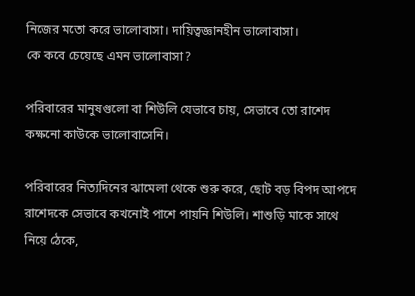নিজের মতো করে ভালোবাসা। দায়িত্বজ্ঞানহীন ভালোবাসা।
কে কবে চেয়েছে এমন ভালোবাসা?

পরিবারের মানুষগুলো বা শিউলি যেভাবে চায়, সেভাবে তো রাশেদ কক্ষনো কাউকে ভালোবাসেনি।

পরিবারের নিত্যদিনের ঝামেলা থেকে শুরু করে, ছোট বড় বিপদ আপদে রাশেদকে সেভাবে কখনোই পাশে পায়নি শিউলি। শাশুড়ি মাকে সাথে নিয়ে ঠেকে,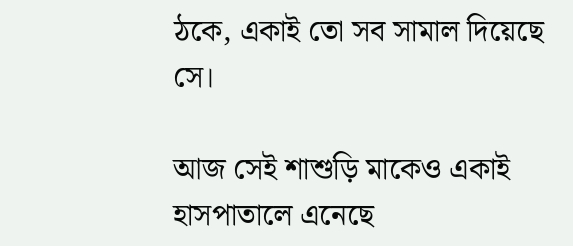ঠকে, একাই তো সব সামাল দিয়েছে সে।

আজ সেই শাশুড়ি মাকেও একাই হাসপাতালে এনেছে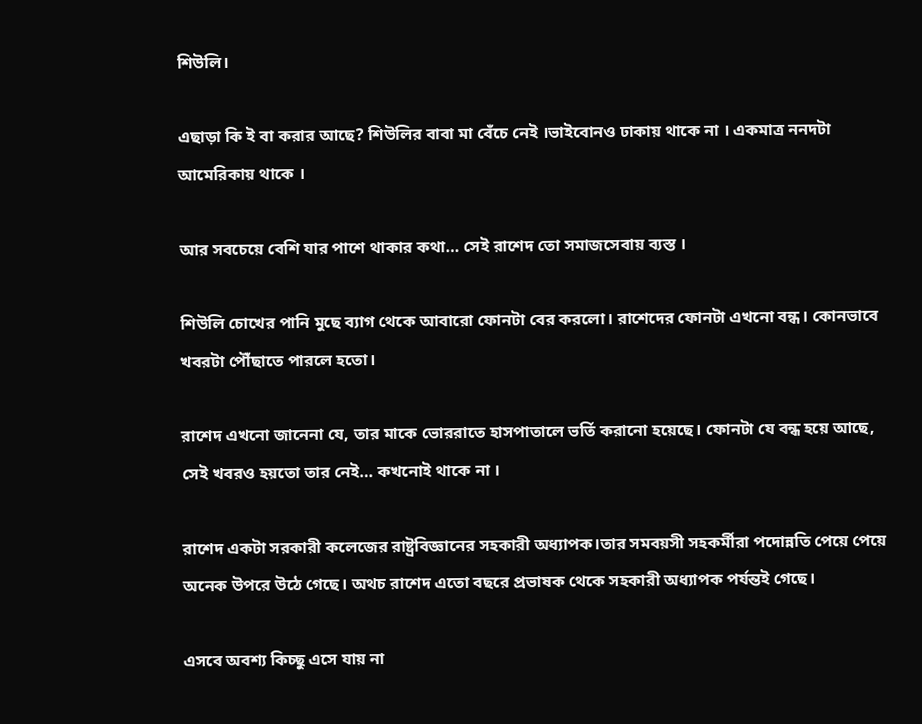শিউলি।

এছাড়া কি ই বা করার আছে? শিউলির বাবা মা বেঁচে নেই ।ভাইবোনও ঢাকায় থাকে না । একমাত্র ননদটা আমেরিকায় থাকে ।

আর সবচেয়ে বেশি যার পাশে থাকার কথা… সেই রাশেদ তো সমাজসেবায় ব্যস্ত ।

শিউলি চোখের পানি মুছে ব্যাগ থেকে আবারো ফোনটা বের করলো। রাশেদের ফোনটা এখনো বন্ধ। কোনভাবে খবরটা পৌঁছাতে পারলে হতো।

রাশেদ এখনো জানেনা যে, তার মাকে ভোররাতে হাসপাতালে ভর্তি করানো হয়েছে। ফোনটা যে বন্ধ হয়ে আছে, সেই খবরও হয়তো তার নেই… কখনোই থাকে না ।

রাশেদ একটা সরকারী কলেজের রাষ্ট্রবিজ্ঞানের সহকারী অধ্যাপক।তার সমবয়সী সহকর্মীরা পদোন্নতি পেয়ে পেয়ে অনেক উপরে উঠে গেছে। অথচ রাশেদ এতো বছরে প্রভাষক থেকে সহকারী অধ্যাপক পর্যন্ত‌ই গেছে।

এসবে অবশ্য কিচ্ছু এসে যায় না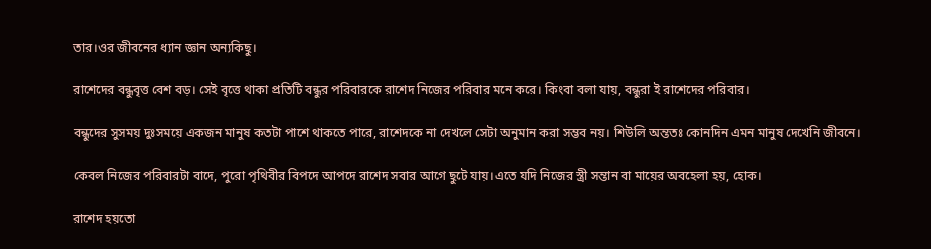তার।ওর জীবনের ধ্যান জ্ঞান অন্যকিছু।

রাশেদের বন্ধুবৃত্ত বেশ বড়। সেই বৃত্তে থাকা প্রতিটি বন্ধুর পরিবারকে রাশেদ নিজের পরিবার মনে করে। কিংবা বলা যায়, বন্ধুরা ই রাশেদের পরিবার।

বন্ধুদের সুসময় দুঃসময়ে একজন মানুষ কতটা পাশে থাকতে পারে, রাশেদকে না দেখলে সেটা অনুমান করা সম্ভব নয়। শিউলি অন্ততঃ কোনদিন এমন মানুষ দেখেনি জীবনে।

কেবল নিজের পরিবারটা বাদে, পুরো পৃথিবীর বিপদে আপদে রাশেদ সবার আগে ছুটে যায়।এতে যদি নিজের স্ত্রী সন্তান বা মায়ের অবহেলা হয়, হোক।

রাশেদ হয়তো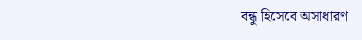বন্ধু হিসেবে অসাধারণ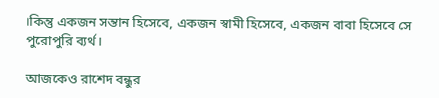।কিন্তু একজন সন্তান হিসেবে, একজন স্বামী হিসেবে, একজন বাবা হিসেবে সে পুরোপুরি ব্যর্থ।

আজকেও রাশেদ বন্ধুর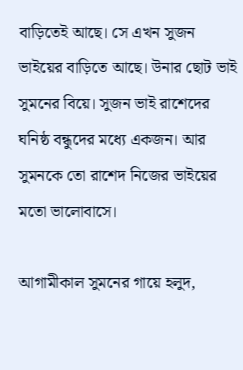বাড়িতেই আছে। সে এখন সুজন ভাইয়ের বাড়িতে আছে। উনার ছোট ভাই সুমনের বিয়ে। সুজন ভাই রাশেদের ঘনিষ্ঠ বন্ধুদের মধ্যে একজন। আর সুমনকে তো রাশেদ নিজের ভাইয়ের মতো ভালোবাসে।

আগামীকাল সুমনের গায়ে হলুদ,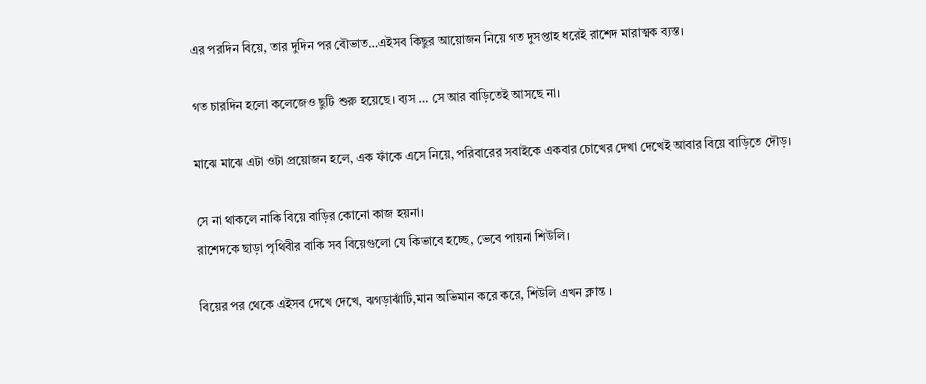এর পরদিন বিয়ে, তার দুদিন পর বৌভাত…এইসব কিছুর আয়োজন নিয়ে গত দুসপ্তাহ ধরেই রাশেদ মারাত্মক ব্যস্ত।

গত চারদিন হলো কলেজেও ছুটি শুরু হয়েছে। ব্যস … সে আর বাড়িতেই আসছে না।

মাঝে মাঝে এটা ওটা প্রয়োজন হলে, এক ফাঁকে এসে নিয়ে, পরিবারের সবাইকে একবার চোখের দেখা দেখেই আবার বিয়ে বাড়িতে দৌড়।

সে না থাকলে নাকি বিয়ে বাড়ির কোনো কাজ হয়না।
রাশেদকে ছাড়া পৃথিবীর বাকি সব বিয়েগুলো যে কিভাবে হচ্ছে, ভেবে পায়না শিউলি।

বিয়ের পর থেকে এইসব দেখে দেখে, ঝগড়াঝাঁটি,মান অভিমান করে করে, শিউলি এখন ক্লান্ত ।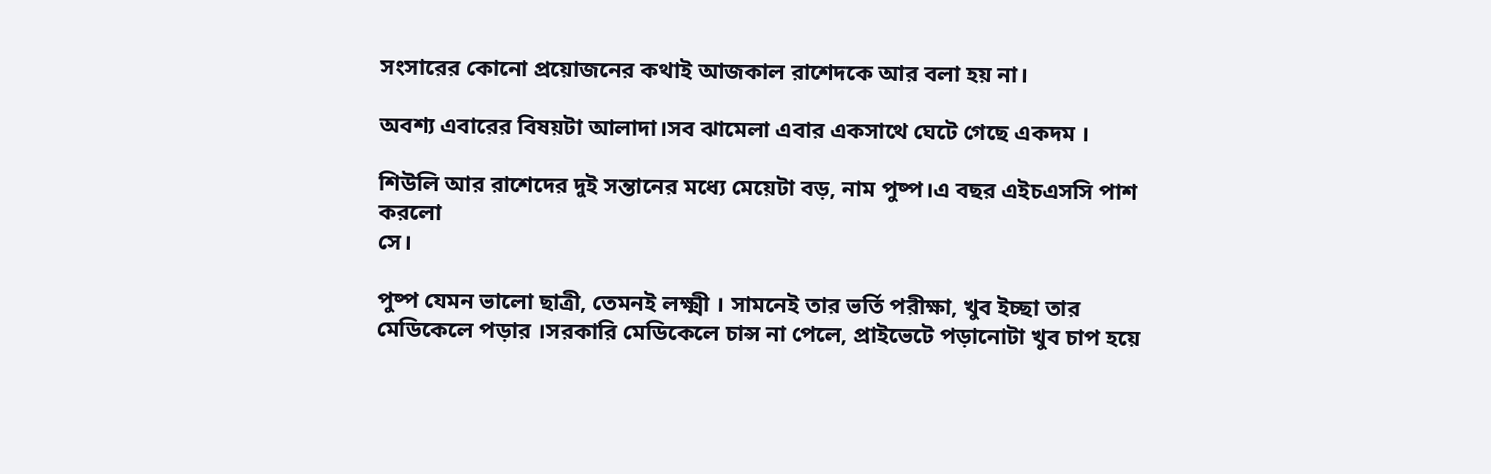সংসারের কোনো প্রয়োজনের কথাই আজকাল রাশেদকে আর বলা হয় না।

অবশ্য এবারের বিষয়টা আলাদা।সব ঝামেলা এবার একসাথে ঘেটে গেছে একদম ।

শিউলি আর রাশেদের দুই সন্তানের মধ্যে মেয়েটা বড়, নাম পুষ্প।এ বছর এইচএসসি পাশ করলো
সে।

পুষ্প যেমন ভালো ছাত্রী, তেমনই লক্ষ্মী । সামনেই তার ভর্তি পরীক্ষা, খুব ইচ্ছা তার মেডিকেলে পড়ার ।সরকারি মেডিকেলে চান্স না পেলে, প্রাইভেটে পড়ানোটা খুব চাপ হয়ে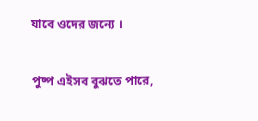যাবে ওদের জন্যে ।

পুষ্প এইসব বুঝতে পারে,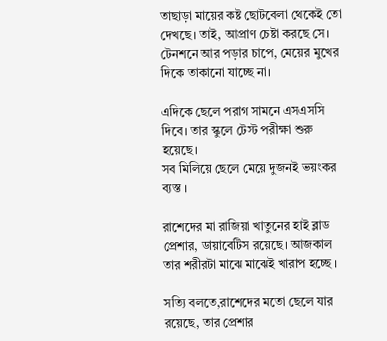তাছাড়া মায়ের কষ্ট ছোটবেলা থেকেই তো দেখছে। তাই, আপ্রাণ চেষ্টা করছে সে। টেনশনে আর পড়ার চাপে, মেয়ের মুখের দিকে তাকানো যাচ্ছে না।

এদিকে ছেলে পরাগ সামনে এস‌এসসি দিবে। তার স্কুলে টেস্ট পরীক্ষা শুরু হয়েছে।
সব মিলিয়ে ছেলে মেয়ে দুজনই ভয়ংকর ব্যস্ত ।

রাশেদের মা রাজিয়া খাতুনের হাই ব্লাড প্রেশার, ডায়াবেটিস রয়েছে। আজকাল তার শরীরটা মাঝে মাঝেই খারাপ হচ্ছে ।

সত্যি বলতে,রাশেদের মতো ছেলে যার রয়েছে, তার প্রেশার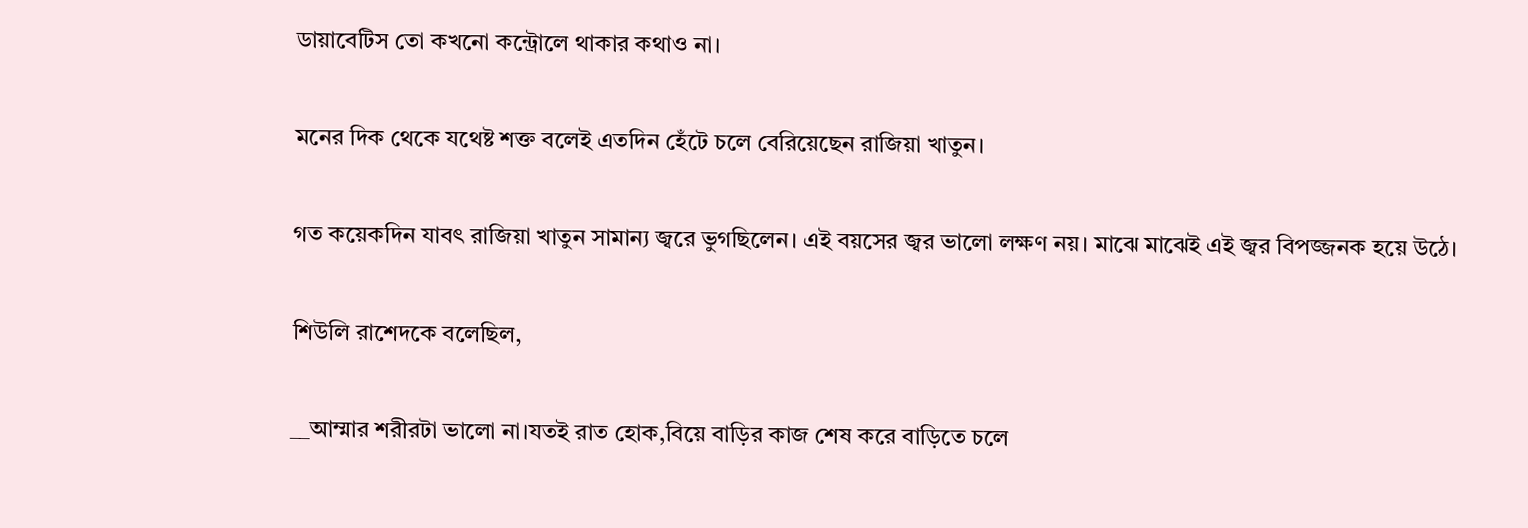ডায়াবেটিস তো কখনো কন্ট্রোলে থাকার কথাও না।

মনের দিক থেকে যথেষ্ট শক্ত বলেই এতদিন হেঁটে চলে বেরিয়েছেন রাজিয়া খাতুন।

গত কয়েকদিন যাবৎ রাজিয়া খাতুন সামান্য জ্বরে ভুগছিলেন। এই বয়সের জ্বর ভালো লক্ষণ নয়। মাঝে মাঝেই এই জ্বর বিপজ্জনক হয়ে উঠে।

শিউলি রাশেদকে বলেছিল,

__আম্মার শরীরটা ভালো না।যত‌ই রাত হোক,বিয়ে বাড়ির কাজ শেষ করে বাড়িতে চলে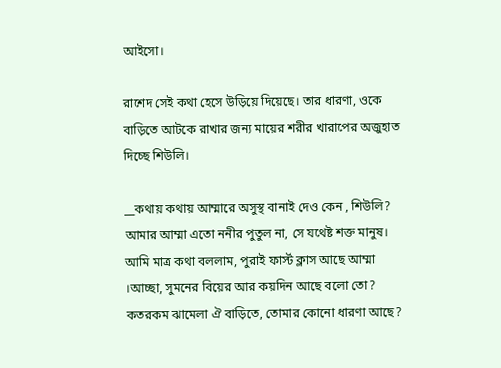আইসো।

রাশেদ সেই কথা হেসে উড়িয়ে দিয়েছে। তার ধারণা, ওকে বাড়িতে আটকে রাখার জন্য মায়ের শরীর খারাপের অজুহাত দিচ্ছে শিউলি।

__কথায় কথায় আম্মারে অসুস্থ বানাই দেও কেন , শিউলি? আমার আম্মা এতো ননীর পুতুল না, সে যথেষ্ট শক্ত মানুষ। আমি মাত্র কথা বললাম, পুরাই ফার্স্ট ক্লাস আছে আম্মা ।আচ্ছা, সুমনের বিয়ের আর কয়দিন আছে বলো তো? কতরকম ঝামেলা ঐ বাড়িতে, তোমার কোনো ধারণা আছে?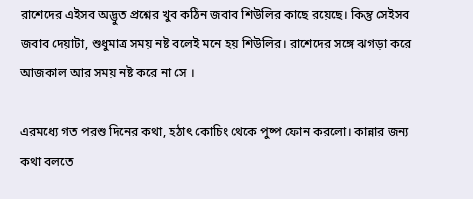রাশেদের এইসব অদ্ভুত প্রশ্নের খুব কঠিন জবাব শিউলির কাছে রয়েছে। কিন্তু সেইসব জবাব দেয়াটা, শুধুমাত্র সময় নষ্ট বলেই মনে হয় শিউলির। রাশেদের সঙ্গে ঝগড়া করে আজকাল আর সময় নষ্ট করে না সে ।

এরমধ্যে গত পরশু দিনের কথা, হঠাৎ কোচিং থেকে পুষ্প ফোন করলো। কান্নার জন্য কথা বলতে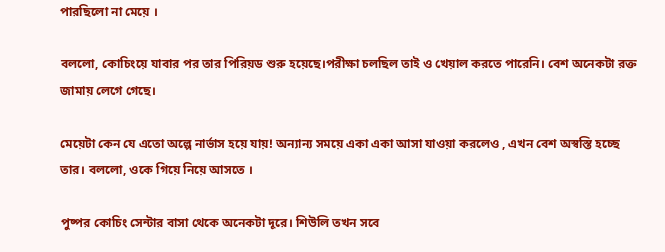পারছিলো না মেয়ে ।

বললো, কোচিংয়ে যাবার পর তার পিরিয়ড শুরু হয়েছে।পরীক্ষা চলছিল তাই ও খেয়াল করতে পারেনি। বেশ অনেকটা রক্ত জামায় লেগে গেছে।

মেয়েটা কেন যে এতো অল্পে নার্ভাস হয়ে যায়! অন্যান্য সময়ে একা একা আসা যাওয়া করলেও , এখন বেশ অস্বস্তি হচ্ছে তার। বললো, ওকে গিয়ে নিয়ে আসতে ।

পুষ্পর কোচিং সেন্টার বাসা থেকে অনেকটা দূরে। শিউলি তখন সবে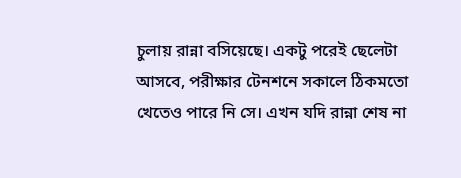চুলায় রান্না বসিয়েছে। একটু পরেই ছেলেটা আসবে, পরীক্ষার টেনশনে সকালে ঠিকমতো খেতেও পারে নি সে। এখন যদি রান্না শেষ না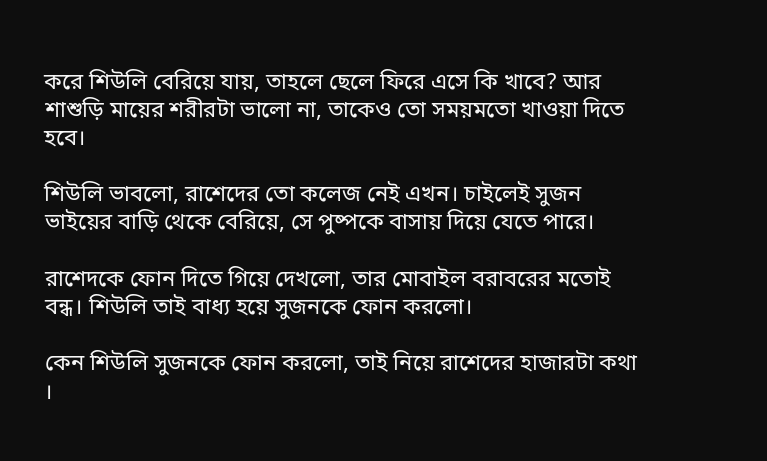করে শিউলি বেরিয়ে যায়, তাহলে ছেলে ফিরে এসে কি খাবে? আর শাশুড়ি মায়ের শরীরটা ভালো না, তাকেও তো সময়মতো খাওয়া দিতে হবে।

শিউলি ভাবলো, রাশেদের তো কলেজ নেই এখন। চাইলেই সুজন ভাইয়ের বাড়ি থেকে বেরিয়ে, সে পুষ্পকে বাসায় দিয়ে যেতে পারে।

রাশেদকে ফোন দিতে গিয়ে দেখলো, তার মোবাইল বরাবরের মতোই বন্ধ। শিউলি তাই বাধ্য হয়ে সুজনকে ফোন করলো।

কেন শিউলি সুজনকে ফোন করলো, তাই নিয়ে রাশেদের হাজারটা কথা ।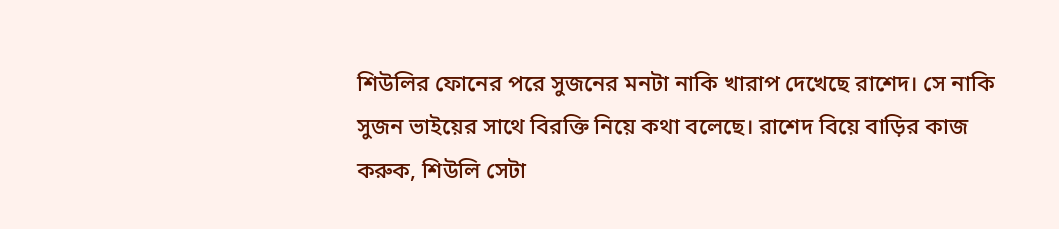শিউলির ফোনের পরে সুজনের মনটা নাকি খারাপ দেখেছে রাশেদ। সে নাকি সুজন ভাইয়ের সাথে বিরক্তি নিয়ে কথা বলেছে। রাশেদ বিয়ে বাড়ির কাজ করুক, শিউলি সেটা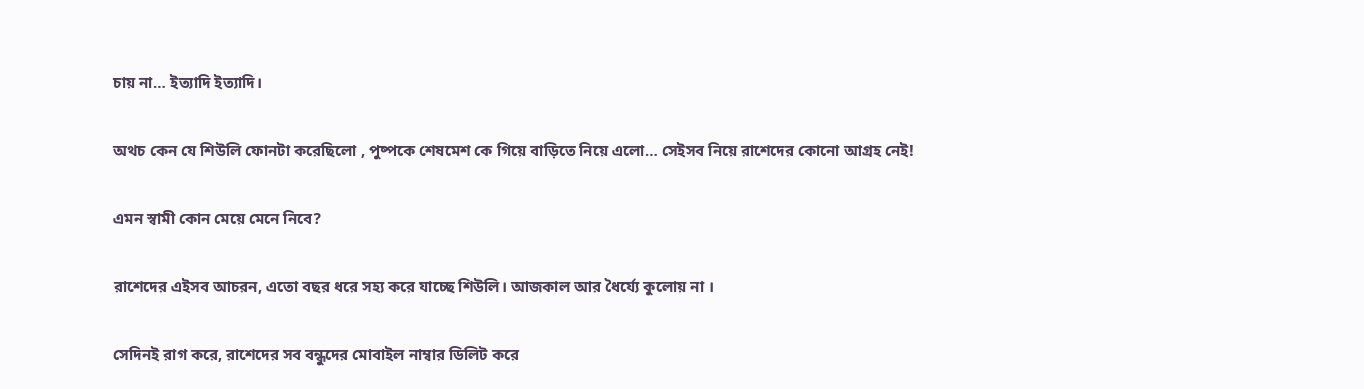চায় না… ইত্যাদি ইত্যাদি।

অথচ কেন যে শিউলি ফোনটা করেছিলো , পুষ্পকে শেষমেশ কে গিয়ে বাড়িতে নিয়ে এলো… সেইসব নিয়ে রাশেদের কোনো আগ্রহ নেই!

এমন স্বামী কোন মেয়ে মেনে নিবে?

রাশেদের এইসব আচরন, এতো বছর ধরে সহ্য করে যাচ্ছে শিউলি। আজকাল আর ধৈর্য্যে কুলোয় না ।

সেদিনই রাগ করে, রাশেদের সব বন্ধুদের মোবাইল নাম্বার ডিলিট করে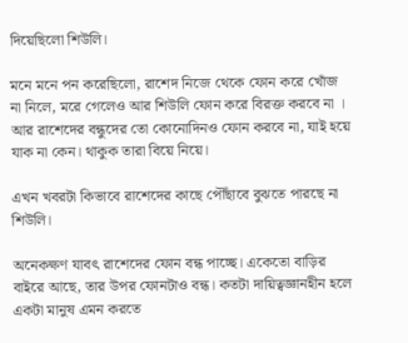দিয়েছিলো শিউলি।

মনে মনে পন করেছিলো, রাশেদ নিজে থেকে ফোন করে খোঁজ না নিলে, মরে গেলেও আর শিউলি ফোন করে বিরক্ত করবে না । আর রাশেদের বন্ধুদের তো কোনোদিনও ফোন করবে না, যাই হয়ে যাক না কেন। থাকুক তারা বিয়ে নিয়ে।

এখন খবরটা কিভাবে রাশেদের কাছে পৌঁছাবে বুঝতে পারছে না শিউলি।

অনেকক্ষণ যাবৎ রাশেদের ফোন বন্ধ পাচ্ছে। একেতো বাড়ির বাইরে আছে, তার উপর ফোনটাও বন্ধ। কতটা দায়িত্বজ্ঞানহীন হলে একটা মানুষ এমন করতে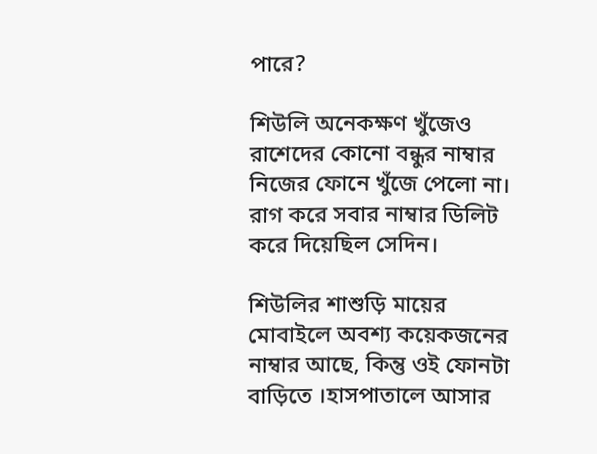পারে?

শিউলি অনেকক্ষণ খুঁজেও রাশেদের কোনো বন্ধুর নাম্বার নিজের ফোনে খুঁজে পেলো না। রাগ করে সবার নাম্বার ডিলিট করে দিয়েছিল সেদিন।

শিউলির শাশুড়ি মায়ের মোবাইলে অবশ্য কয়েকজনের নাম্বার আছে, কিন্তু ওই ফোনটা বাড়িতে ।হাসপাতালে আসার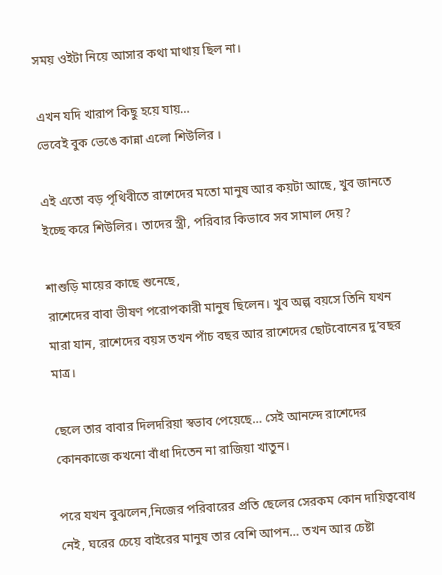সময় ওইটা নিয়ে আসার কথা মাথায় ছিল না।

এখন যদি খারাপ কিছু হয়ে যায়…
ভেবেই বুক ভেঙে কান্না এলো শিউলির ।

এই এতো বড় পৃথিবীতে রাশেদের মতো মানুষ আর কয়টা আছে, খুব জানতে ইচ্ছে করে শিউলির। তাদের স্ত্রী, পরিবার কিভাবে সব সামাল দেয়?

শাশুড়ি মায়ের কাছে শুনেছে,
রাশেদের বাবা ভীষণ পরোপকারী মানুষ ছিলেন। খুব অল্প বয়সে তিনি যখন মারা যান, রাশেদের বয়স তখন পাঁচ বছর আর রাশেদের ছোটবোনের দু’বছর মাত্র।

ছেলে তার বাবার দিলদরিয়া স্বভাব পেয়েছে… সেই আনন্দে রাশেদের কোনকাজে কখনো বাঁধা দিতেন না রাজিয়া খাতুন।

পরে যখন বুঝলেন,নিজের পরিবারের প্রতি ছেলের সেরকম কোন দায়িত্ববোধ নেই, ঘরের চেয়ে বাইরের মানুষ তার বেশি আপন… তখন আর চেষ্টা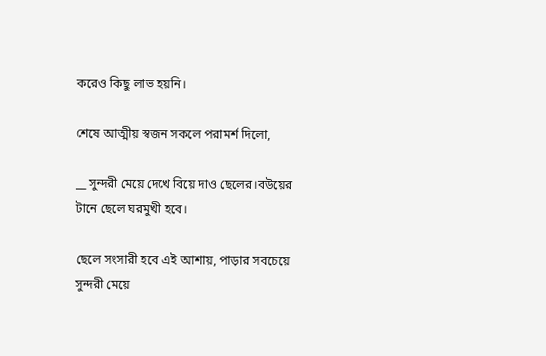করেও কিছু লাভ হয়নি।

শেষে আত্মীয় স্বজন সকলে পরামর্শ দিলো,

__ সুন্দরী মেয়ে দেখে বিয়ে দাও ছেলের।ব‌উয়ের টানে ছেলে ঘরমুখী হবে।

ছেলে সংসারী হবে এই আশায়, পাড়ার সবচেয়ে সুন্দরী মেয়ে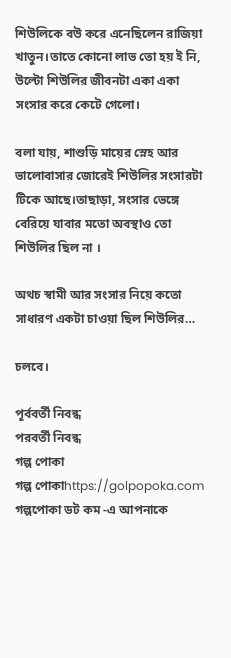শিউলিকে ব‌উ করে এনেছিলেন রাজিয়া খাতুন।তাতে কোনো লাভ তো হয় ই নি, উল্টো শিউলির জীবনটা একা একা সংসার করে কেটে গেলো।

বলা যায়, শাশুড়ি মায়ের স্নেহ আর ভালোবাসার জোরেই শিউলির সংসারটা টিকে আছে।তাছাড়া, সংসার ভেঙ্গে বেরিয়ে যাবার মতো অবস্থাও তো শিউলির ছিল না ।

অথচ স্বামী আর সংসার নিয়ে কতো সাধারণ একটা চাওয়া ছিল শিউলির…

চলবে।

পূর্ববর্তী নিবন্ধ
পরবর্তী নিবন্ধ
গল্প পোকা
গল্প পোকাhttps://golpopoka.com
গল্পপোকা ডট কম -এ আপনাকে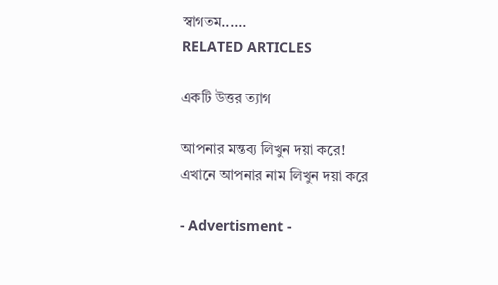স্বাগতম......
RELATED ARTICLES

একটি উত্তর ত্যাগ

আপনার মন্তব্য লিখুন দয়া করে!
এখানে আপনার নাম লিখুন দয়া করে

- Advertisment -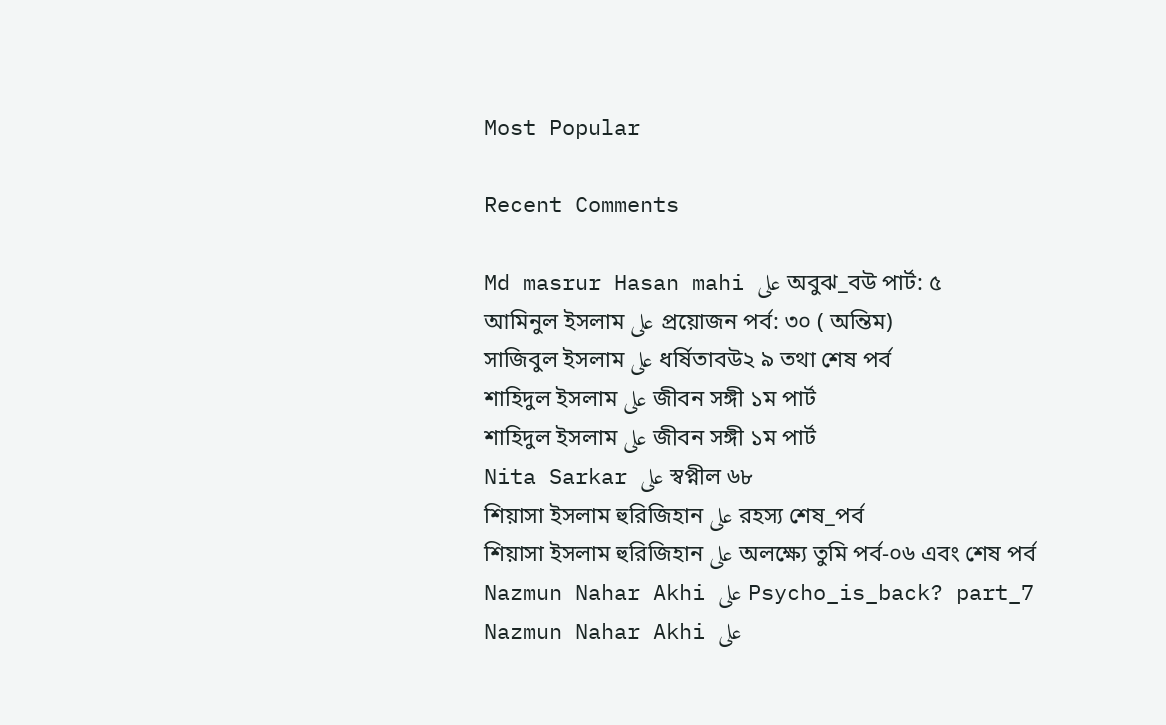Most Popular

Recent Comments

Md masrur Hasan mahi على অবুঝ_বউ পার্ট: ৫
আমিনুল ইসলাম على প্রয়োজন পর্ব: ৩০ ( অন্তিম)
সাজিবুল ইসলাম على ধর্ষিতাবউ২ ৯ তথা শেষ পর্ব
শাহিদুল ইসলাম على জীবন সঙ্গী ১ম পার্ট
শাহিদুল ইসলাম على জীবন সঙ্গী ১ম পার্ট
Nita Sarkar على স্বপ্নীল ৬৮
শিয়াসা ইসলাম হুরিজিহান على রহস্য শেষ_পর্ব
শিয়াসা ইসলাম হুরিজিহান على অলক্ষ্যে তুমি পর্ব-০৬ এবং শেষ পর্ব
Nazmun Nahar Akhi على Psycho_is_back? part_7
Nazmun Nahar Akhi على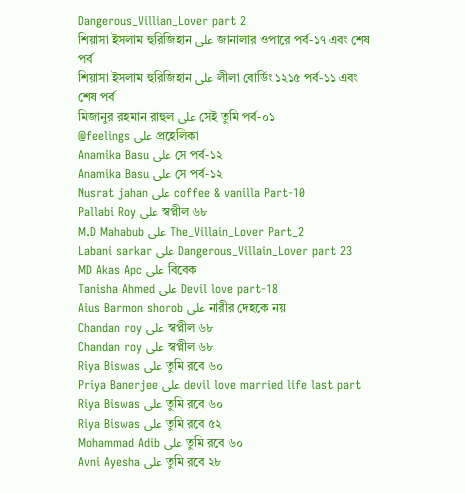Dangerous_Villian_Lover part 2
শিয়াসা ইসলাম হুরিজিহান على জানালার ওপারে পর্ব-১৭ এবং শেষ পর্ব
শিয়াসা ইসলাম হুরিজিহান على লীলা বোর্ডিং ১২১৫ পর্ব-১১ এবং শেষ পর্ব
মিজানুর রহমান রাহুল على সেই তুমি পর্ব-০১
@feelings على প্রহেলিকা
Anamika Basu على সে পর্ব-১২
Anamika Basu على সে পর্ব-১২
Nusrat jahan على coffee & vanilla Part-10
Pallabi Roy على স্বপ্নীল ৬৮
M.D Mahabub على The_Villain_Lover Part_2
Labani sarkar على Dangerous_Villain_Lover part 23
MD Akas Apc على বিবেক
Tanisha Ahmed على Devil love part-18
Aius Barmon shorob على নারীর দেহকে নয়
Chandan roy على স্বপ্নীল ৬৮
Chandan roy على স্বপ্নীল ৬৮
Riya Biswas على তুমি রবে ৬০
Priya Banerjee على devil love married life last part
Riya Biswas على তুমি রবে ৬০
Riya Biswas على তুমি রবে ৫২
Mohammad Adib على তুমি রবে ৬০
Avni Ayesha على তুমি রবে ২৮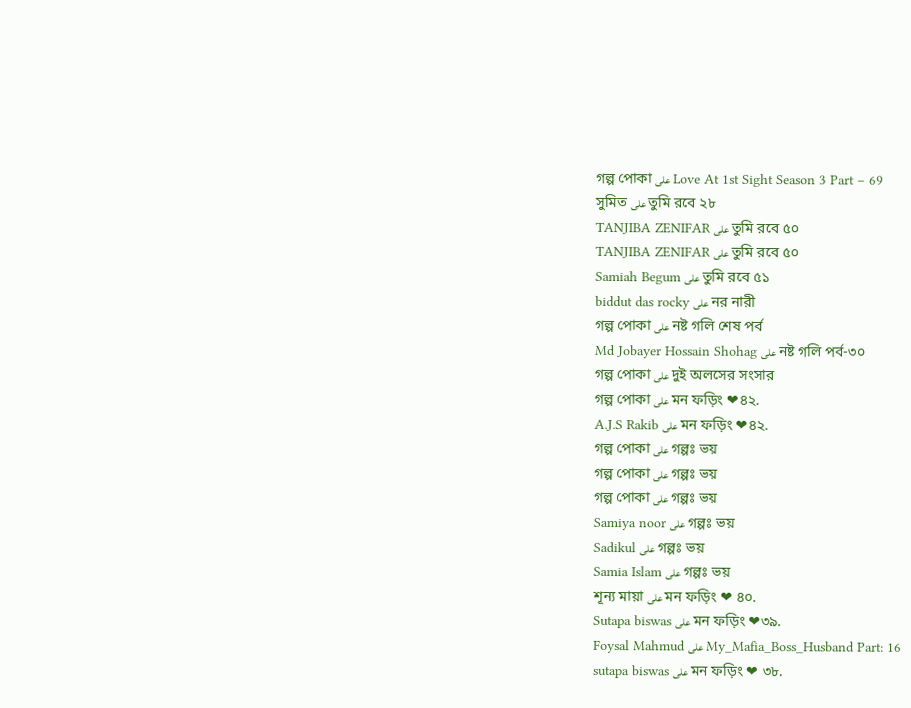গল্প পোকা على Love At 1st Sight Season 3 Part – 69
সুমিত على তুমি রবে ২৮
TANJIBA ZENIFAR على তুমি রবে ৫০
TANJIBA ZENIFAR على তুমি রবে ৫০
Samiah Begum على তুমি রবে ৫১
biddut das rocky على নর নারী
গল্প পোকা على নষ্ট গলি শেষ পর্ব
Md Jobayer Hossain Shohag على নষ্ট গলি পর্ব-৩০
গল্প পোকা على দুই অলসের সংসার
গল্প পোকা على মন ফড়িং ❤৪২.
A.J.S Rakib على মন ফড়িং ❤৪২.
গল্প পোকা على গল্পঃ ভয়
গল্প পোকা على গল্পঃ ভয়
গল্প পোকা على গল্পঃ ভয়
Samiya noor على গল্পঃ ভয়
Sadikul على গল্পঃ ভয়
Samia Islam على গল্পঃ ভয়
শূন্য মায়া على মন ফড়িং ❤ ৪০.
Sutapa biswas على মন ফড়িং ❤৩৯.
Foysal Mahmud على My_Mafia_Boss_Husband Part: 16
sutapa biswas على মন ফড়িং ❤ ৩৮.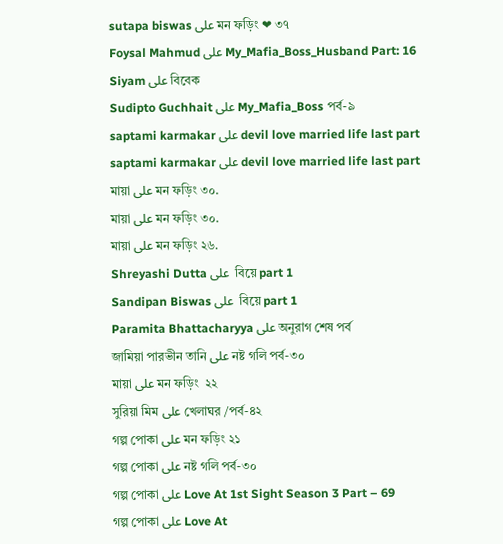sutapa biswas على মন ফড়িং ❤ ৩৭
Foysal Mahmud على My_Mafia_Boss_Husband Part: 16
Siyam على বিবেক
Sudipto Guchhait على My_Mafia_Boss পর্ব-৯
saptami karmakar على devil love married life last part
saptami karmakar على devil love married life last part
মায়া على মন ফড়িং ৩০.
মায়া على মন ফড়িং ৩০.
মায়া على মন ফড়িং ২৬.
Shreyashi Dutta على  বিয়ে part 1
Sandipan Biswas على  বিয়ে part 1
Paramita Bhattacharyya على অনুরাগ শেষ পর্ব
জামিয়া পারভীন তানি على নষ্ট গলি পর্ব-৩০
মায়া على মন ফড়িং  ২২
সুরিয়া মিম على খেলাঘর /পর্ব-৪২
গল্প পোকা على মন ফড়িং ২১
গল্প পোকা على নষ্ট গলি পর্ব-৩০
গল্প পোকা على Love At 1st Sight Season 3 Part – 69
গল্প পোকা على Love At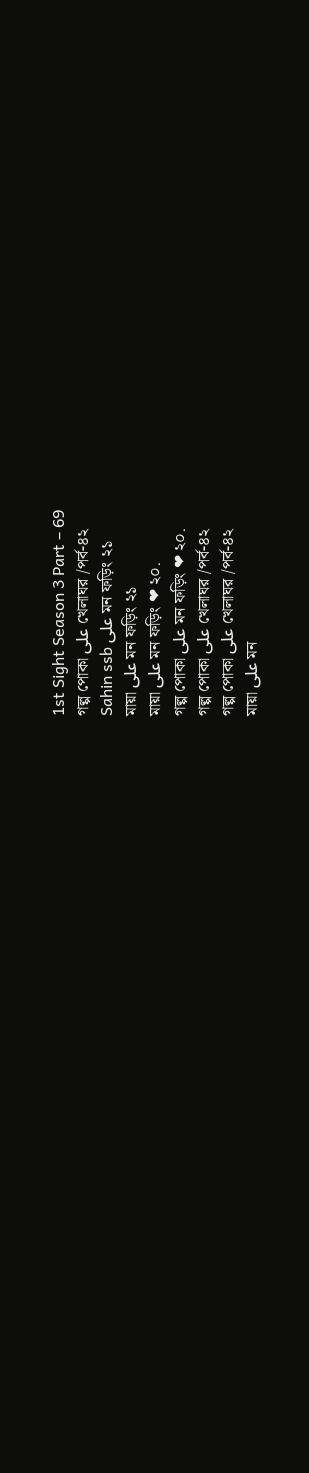1st Sight Season 3 Part – 69
গল্প পোকা على খেলাঘর /পর্ব-৪২
Sahin ssb على মন ফড়িং ২১
মায়া على মন ফড়িং ২১
মায়া على মন ফড়িং ❤ ২০.
গল্প পোকা على মন ফড়িং ❤ ২০.
গল্প পোকা على খেলাঘর /পর্ব-৪২
গল্প পোকা على খেলাঘর /পর্ব-৪২
মায়া على মন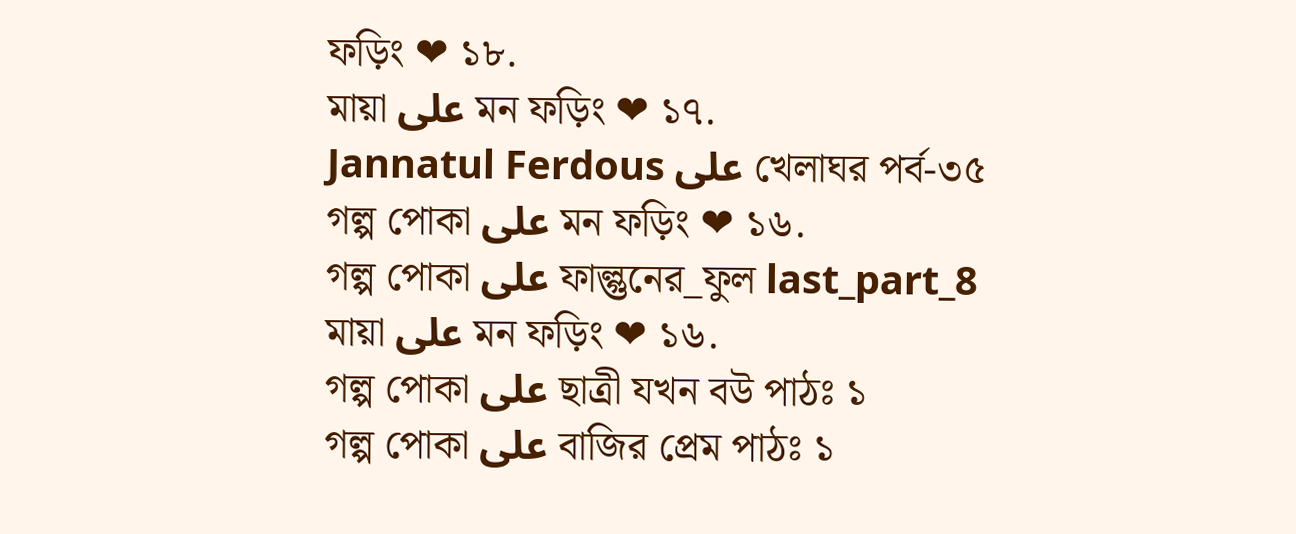ফড়িং ❤ ১৮.
মায়া على মন ফড়িং ❤ ১৭.
Jannatul Ferdous على খেলাঘর পর্ব-৩৫
গল্প পোকা على মন ফড়িং ❤ ১৬.
গল্প পোকা على ফাল্গুনের_ফুল last_part_8
মায়া على মন ফড়িং ❤ ১৬.
গল্প পোকা على ছাত্রী যখন বউ পাঠঃ ১
গল্প পোকা على বাজির প্রেম পাঠঃ ১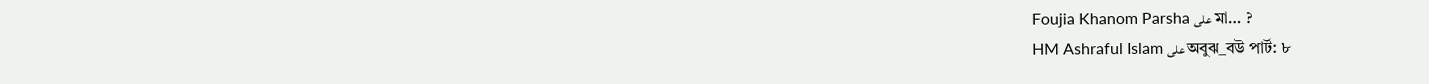Foujia Khanom Parsha على মা… ?
HM Ashraful Islam على অবুঝ_বউ পার্ট: ৮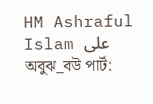HM Ashraful Islam على অবুঝ_বউ পার্ট: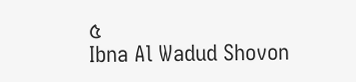৫
Ibna Al Wadud Shovon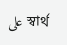على স্বার্থ